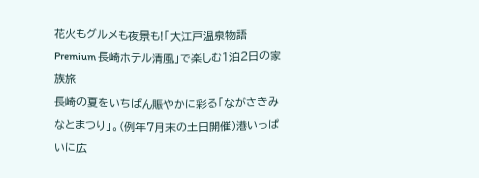花火もグルメも夜景も!「大江戸温泉物語Premium 長崎ホテル清風」で楽しむ1泊2日の家族旅
長崎の夏をいちばん賑やかに彩る「ながさきみなとまつり」。(例年7月末の土日開催)港いっぱいに広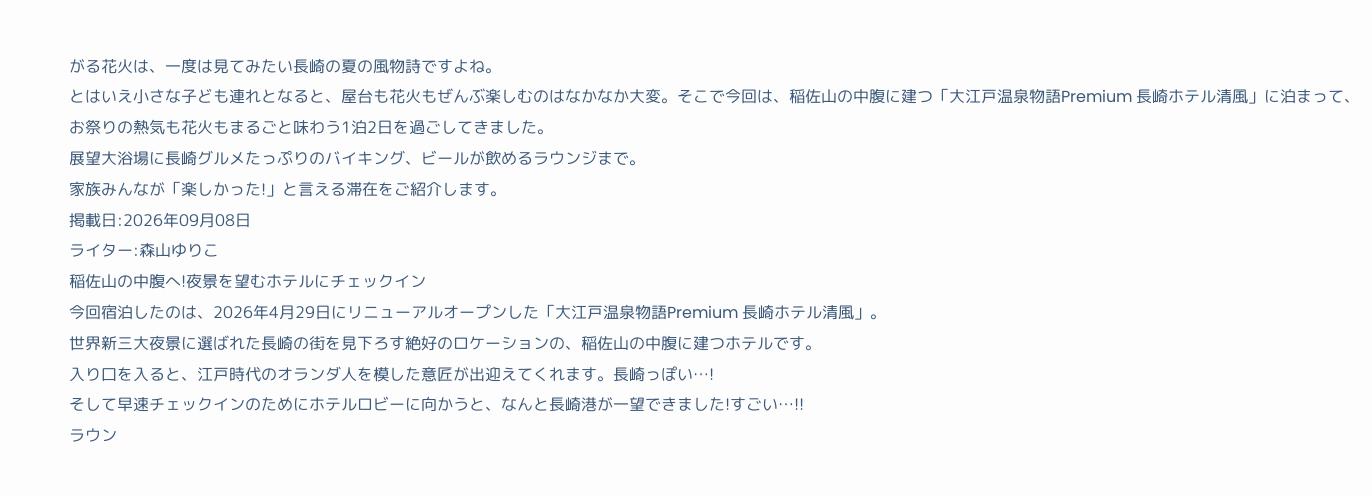がる花火は、一度は見てみたい長崎の夏の風物詩ですよね。
とはいえ小さな子ども連れとなると、屋台も花火もぜんぶ楽しむのはなかなか大変。そこで今回は、稲佐山の中腹に建つ「大江戸温泉物語Premium 長崎ホテル清風」に泊まって、お祭りの熱気も花火もまるごと味わう1泊2日を過ごしてきました。
展望大浴場に長崎グルメたっぷりのバイキング、ビールが飲めるラウンジまで。
家族みんなが「楽しかった!」と言える滞在をご紹介します。
掲載日:2026年09月08日
ライター:森山ゆりこ
稲佐山の中腹へ!夜景を望むホテルにチェックイン
今回宿泊したのは、2026年4月29日にリニューアルオープンした「大江戸温泉物語Premium 長崎ホテル清風」。
世界新三大夜景に選ばれた長崎の街を見下ろす絶好のロケーションの、稲佐山の中腹に建つホテルです。
入り口を入ると、江戸時代のオランダ人を模した意匠が出迎えてくれます。長崎っぽい…!
そして早速チェックインのためにホテルロビーに向かうと、なんと長崎港が一望できました!すごい…!!
ラウン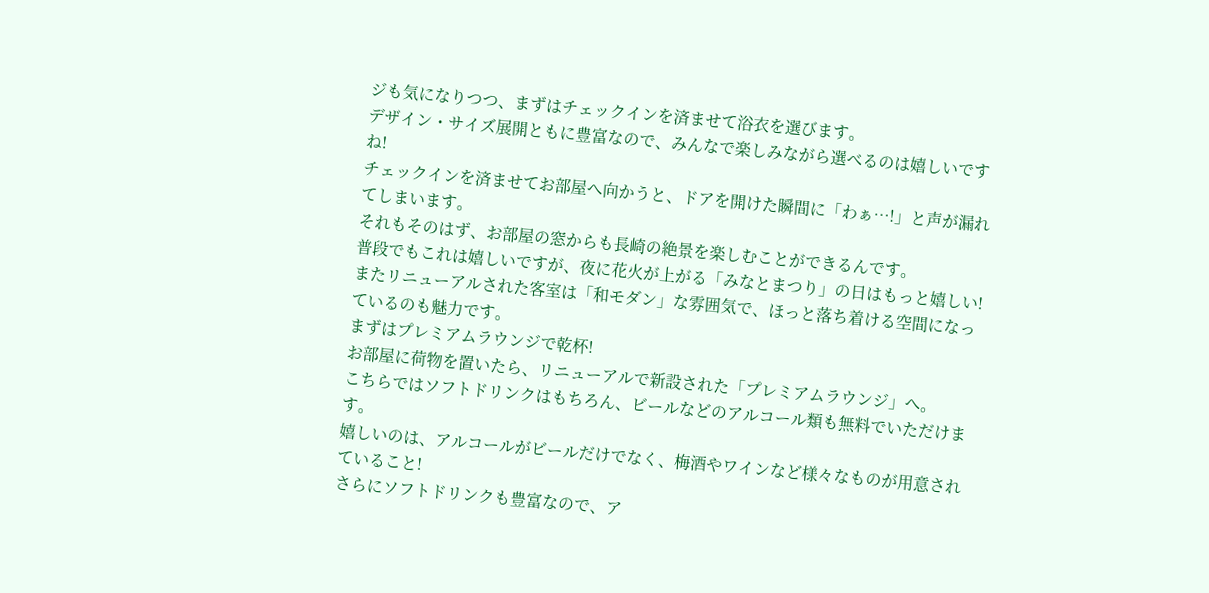ジも気になりつつ、まずはチェックインを済ませて浴衣を選びます。
デザイン・サイズ展開ともに豊富なので、みんなで楽しみながら選べるのは嬉しいですね!
チェックインを済ませてお部屋へ向かうと、ドアを開けた瞬間に「わぁ…!」と声が漏れてしまいます。
それもそのはず、お部屋の窓からも長崎の絶景を楽しむことができるんです。
普段でもこれは嬉しいですが、夜に花火が上がる「みなとまつり」の日はもっと嬉しい!
またリニューアルされた客室は「和モダン」な雰囲気で、ほっと落ち着ける空間になっているのも魅力です。
まずはプレミアムラウンジで乾杯!
お部屋に荷物を置いたら、リニューアルで新設された「プレミアムラウンジ」へ。
こちらではソフトドリンクはもちろん、ビールなどのアルコール類も無料でいただけます。
嬉しいのは、アルコールがビールだけでなく、梅酒やワインなど様々なものが用意されていること!
さらにソフトドリンクも豊富なので、ア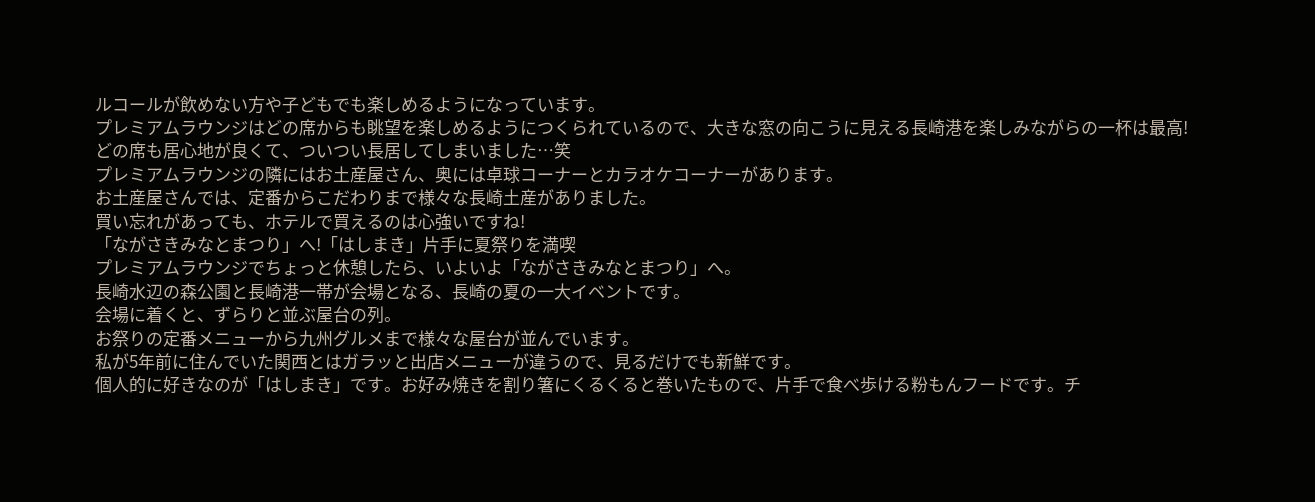ルコールが飲めない方や子どもでも楽しめるようになっています。
プレミアムラウンジはどの席からも眺望を楽しめるようにつくられているので、大きな窓の向こうに見える長崎港を楽しみながらの一杯は最高!
どの席も居心地が良くて、ついつい長居してしまいました…笑
プレミアムラウンジの隣にはお土産屋さん、奥には卓球コーナーとカラオケコーナーがあります。
お土産屋さんでは、定番からこだわりまで様々な長崎土産がありました。
買い忘れがあっても、ホテルで買えるのは心強いですね!
「ながさきみなとまつり」へ!「はしまき」片手に夏祭りを満喫
プレミアムラウンジでちょっと休憩したら、いよいよ「ながさきみなとまつり」へ。
長崎水辺の森公園と長崎港一帯が会場となる、長崎の夏の一大イベントです。
会場に着くと、ずらりと並ぶ屋台の列。
お祭りの定番メニューから九州グルメまで様々な屋台が並んでいます。
私が5年前に住んでいた関西とはガラッと出店メニューが違うので、見るだけでも新鮮です。
個人的に好きなのが「はしまき」です。お好み焼きを割り箸にくるくると巻いたもので、片手で食べ歩ける粉もんフードです。チ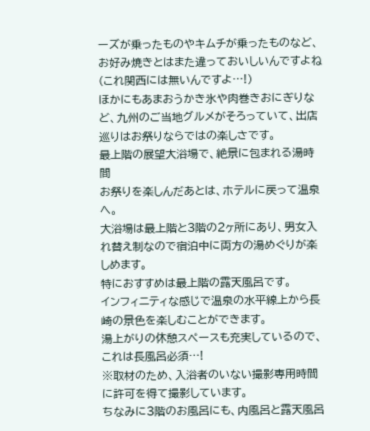ーズが乗ったものやキムチが乗ったものなど、お好み焼きとはまた違っておいしいんですよね(これ関西には無いんですよ…!)
ほかにもあまおうかき氷や肉巻きおにぎりなど、九州のご当地グルメがそろっていて、出店巡りはお祭りならではの楽しさです。
最上階の展望大浴場で、絶景に包まれる湯時間
お祭りを楽しんだあとは、ホテルに戻って温泉へ。
大浴場は最上階と3階の2ヶ所にあり、男女入れ替え制なので宿泊中に両方の湯めぐりが楽しめます。
特におすすめは最上階の露天風呂です。
インフィニティな感じで温泉の水平線上から長崎の景色を楽しむことができます。
湯上がりの休憩スペースも充実しているので、これは長風呂必須…!
※取材のため、入浴者のいない撮影専用時間に許可を得て撮影しています。
ちなみに3階のお風呂にも、内風呂と露天風呂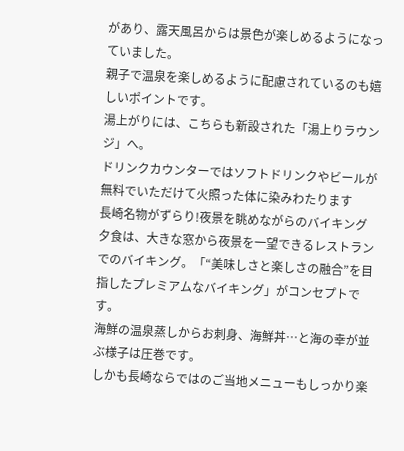があり、露天風呂からは景色が楽しめるようになっていました。
親子で温泉を楽しめるように配慮されているのも嬉しいポイントです。
湯上がりには、こちらも新設された「湯上りラウンジ」へ。
ドリンクカウンターではソフトドリンクやビールが無料でいただけて火照った体に染みわたります
長崎名物がずらり!夜景を眺めながらのバイキング
夕食は、大きな窓から夜景を一望できるレストランでのバイキング。「“美味しさと楽しさの融合”を目指したプレミアムなバイキング」がコンセプトです。
海鮮の温泉蒸しからお刺身、海鮮丼…と海の幸が並ぶ様子は圧巻です。
しかも長崎ならではのご当地メニューもしっかり楽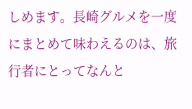しめます。長崎グルメを一度にまとめて味わえるのは、旅行者にとってなんと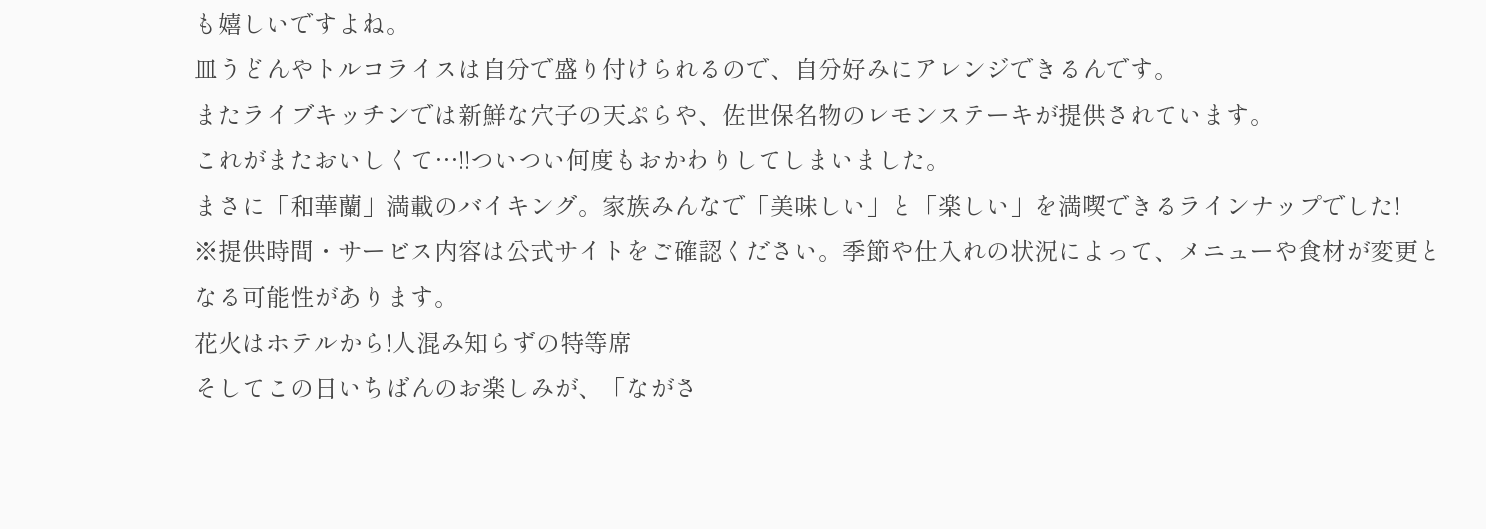も嬉しいですよね。
皿うどんやトルコライスは自分で盛り付けられるので、自分好みにアレンジできるんです。
またライブキッチンでは新鮮な穴子の天ぷらや、佐世保名物のレモンステーキが提供されています。
これがまたおいしくて…!!ついつい何度もおかわりしてしまいました。
まさに「和華蘭」満載のバイキング。家族みんなで「美味しい」と「楽しい」を満喫できるラインナップでした!
※提供時間・サービス内容は公式サイトをご確認ください。季節や仕入れの状況によって、メニューや食材が変更となる可能性があります。
花火はホテルから!人混み知らずの特等席
そしてこの日いちばんのお楽しみが、「ながさ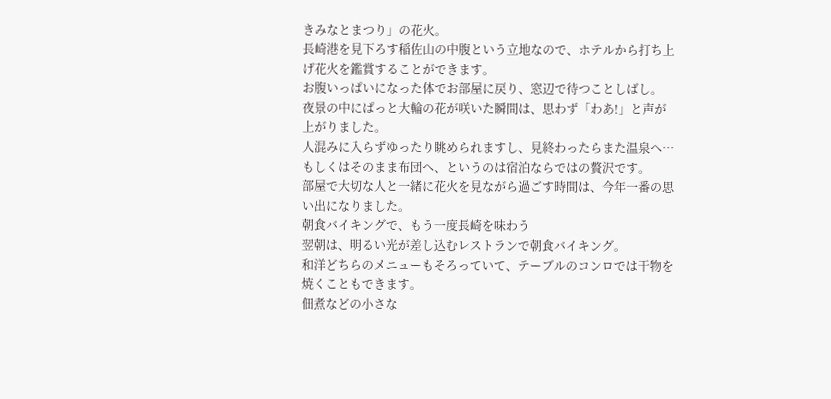きみなとまつり」の花火。
長崎港を見下ろす稲佐山の中腹という立地なので、ホテルから打ち上げ花火を鑑賞することができます。
お腹いっぱいになった体でお部屋に戻り、窓辺で待つことしばし。
夜景の中にぱっと大輪の花が咲いた瞬間は、思わず「わあ!」と声が上がりました。
人混みに入らずゆったり眺められますし、見終わったらまた温泉へ…もしくはそのまま布団へ、というのは宿泊ならではの贅沢です。
部屋で大切な人と一緒に花火を見ながら過ごす時間は、今年一番の思い出になりました。
朝食バイキングで、もう一度長崎を味わう
翌朝は、明るい光が差し込むレストランで朝食バイキング。
和洋どちらのメニューもそろっていて、テーブルのコンロでは干物を焼くこともできます。
佃煮などの小さな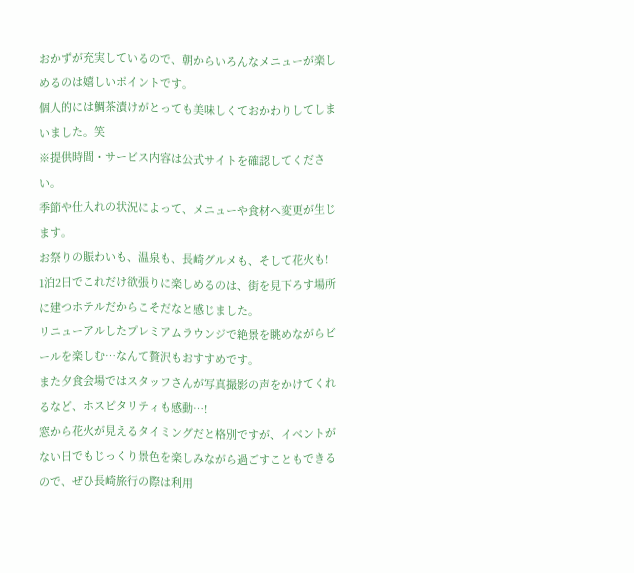おかずが充実しているので、朝からいろんなメニューが楽しめるのは嬉しいポイントです。
個人的には鯛茶漬けがとっても美味しくておかわりしてしまいました。笑
※提供時間・サービス内容は公式サイトを確認してください。
季節や仕入れの状況によって、メニューや食材へ変更が生じます。
お祭りの賑わいも、温泉も、長崎グルメも、そして花火も!
1泊2日でこれだけ欲張りに楽しめるのは、街を見下ろす場所に建つホテルだからこそだなと感じました。
リニューアルしたプレミアムラウンジで絶景を眺めながらビールを楽しむ…なんて贅沢もおすすめです。
また夕食会場ではスタッフさんが写真撮影の声をかけてくれるなど、ホスピタリティも感動…!
窓から花火が見えるタイミングだと格別ですが、イベントがない日でもじっくり景色を楽しみながら過ごすこともできるので、ぜひ長崎旅行の際は利用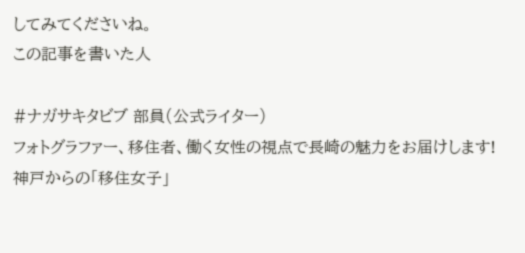してみてくださいね。
この記事を書いた人

#ナガサキタビブ 部員(公式ライター)
フォトグラファー、移住者、働く女性の視点で長崎の魅力をお届けします!
神戸からの「移住女子」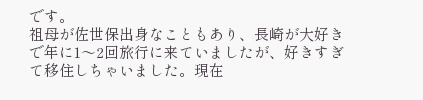です。
祖母が佐世保出身なこともあり、長崎が大好きで年に1〜2回旅行に来ていましたが、好きすぎて移住しちゃいました。現在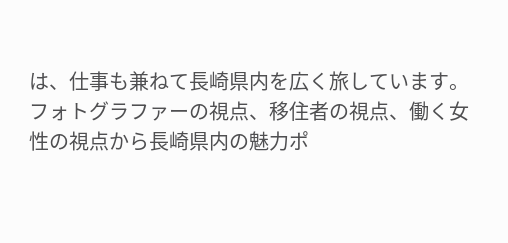は、仕事も兼ねて長崎県内を広く旅しています。
フォトグラファーの視点、移住者の視点、働く女性の視点から長崎県内の魅力ポ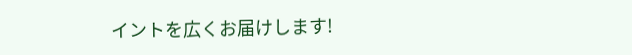イントを広くお届けします!